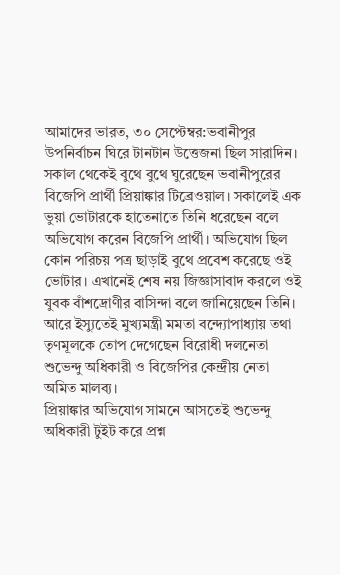আমাদের ভারত, ৩০ সেপ্টেম্বর:ভবানীপুর উপনির্বাচন ঘিরে টানটান উত্তেজনা ছিল সারাদিন। সকাল থেকেই বুথে বুথে ঘুরেছেন ভবানীপুরের বিজেপি প্রার্থী প্রিয়াঙ্কার টিব্রেওয়াল। সকালেই এক ভুয়া ভোটারকে হাতেনাতে তিনি ধরেছেন বলে অভিযোগ করেন বিজেপি প্রার্থী। অভিযোগ ছিল কোন পরিচয় পত্র ছাড়াই বুথে প্রবেশ করেছে ওই ভোটার। এখানেই শেষ নয় জিজ্ঞাসাবাদ করলে ওই যুবক বাঁশদ্রোণীর বাসিন্দা বলে জানিয়েছেন তিনি। আরে ইস্যুতেই মুখ্যমন্ত্রী মমতা বন্দ্যোপাধ্যায় তথা তৃণমূলকে তোপ দেগেছেন বিরোধী দলনেতা শুভেন্দু অধিকারী ও বিজেপির কেন্দ্রীয় নেতা অমিত মালব্য।
প্রিয়াঙ্কার অভিযোগ সামনে আসতেই শুভেন্দু অধিকারী টুইট করে প্রশ্ন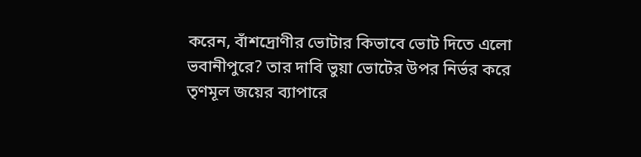করেন, বাঁশদ্রোণীর ভোটার কিভাবে ভোট দিতে এলো ভবানীপুরে? তার দাবি ভুয়া ভোটের উপর নির্ভর করে তৃণমূল জয়ের ব্যাপারে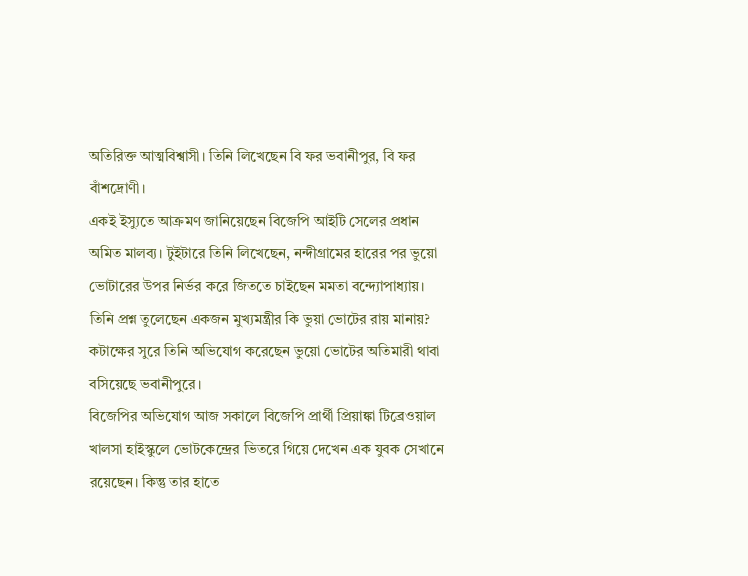অতিরিক্ত আত্মবিশ্বাসী। তিনি লিখেছেন বি ফর ভবানীপুর, বি ফর বাঁশদ্রোণী।
একই ইস্যুতে আক্রমণ জানিয়েছেন বিজেপি আইটি সেলের প্রধান অমিত মালব্য। টুইটারে তিনি লিখেছেন, নন্দীগ্রামের হারের পর ভুয়ো ভোটারের উপর নির্ভর করে জিততে চাইছেন মমতা বন্দ্যোপাধ্যায়। তিনি প্রশ্ন তুলেছেন একজন মুখ্যমন্ত্রীর কি ভুয়া ভোটের রায় মানায়? কটাক্ষের সুরে তিনি অভিযোগ করেছেন ভুয়ো ভোটের অতিমারী থাবা বসিয়েছে ভবানীপুরে।
বিজেপির অভিযোগ আজ সকালে বিজেপি প্রার্থী প্রিয়াঙ্কা টিব্রেওয়াল খালসা হাইস্কুলে ভোটকেন্দ্রের ভিতরে গিয়ে দেখেন এক যুবক সেখানে রয়েছেন। কিন্তু তার হাতে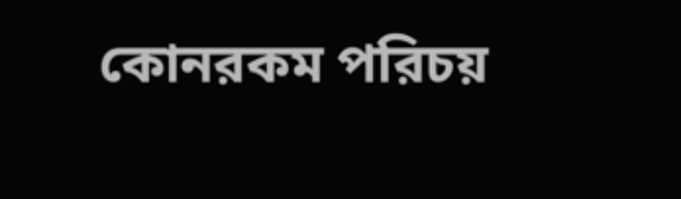কোনরকম পরিচয়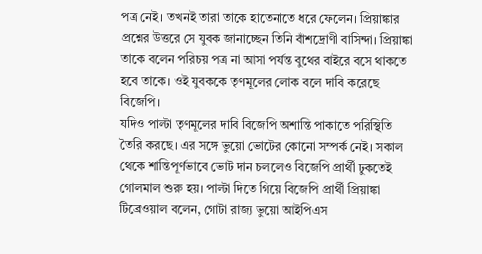পত্র নেই। তখনই তারা তাকে হাতেনাতে ধরে ফেলেন। প্রিয়াঙ্কার প্রশ্নের উত্তরে সে যুবক জানাচ্ছেন তিনি বাঁশদ্রোণী বাসিন্দা। প্রিয়াঙ্কা তাকে বলেন পরিচয় পত্র না আসা পর্যন্ত বুথের বাইরে বসে থাকতে হবে তাকে। ওই যুবককে তৃণমূলের লোক বলে দাবি করেছে বিজেপি।
যদিও পাল্টা তৃণমূলের দাবি বিজেপি অশান্তি পাকাতে পরিস্থিতি তৈরি করছে। এর সঙ্গে ভুয়ো ভোটের কোনো সম্পর্ক নেই। সকাল থেকে শান্তিপূর্ণভাবে ভোট দান চললেও বিজেপি প্রার্থী ঢুকতেই গোলমাল শুরু হয়। পাল্টা দিতে গিয়ে বিজেপি প্রার্থী প্রিয়াঙ্কা টিব্রেওয়াল বলেন, গোটা রাজ্য ভুয়ো আইপিএস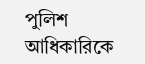পুলিশ আধিকারিকে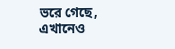ভরে গেছে, এখানেও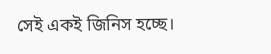সেই একই জিনিস হচ্ছে।